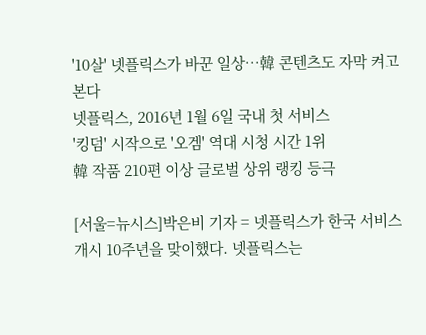'10살' 넷플릭스가 바꾼 일상…韓 콘텐츠도 자막 켜고 본다
넷플릭스, 2016년 1월 6일 국내 첫 서비스
'킹덤' 시작으로 '오겜' 역대 시청 시간 1위
韓 작품 210편 이상 글로벌 상위 랭킹 등극

[서울=뉴시스]박은비 기자 = 넷플릭스가 한국 서비스 개시 10주년을 맞이했다. 넷플릭스는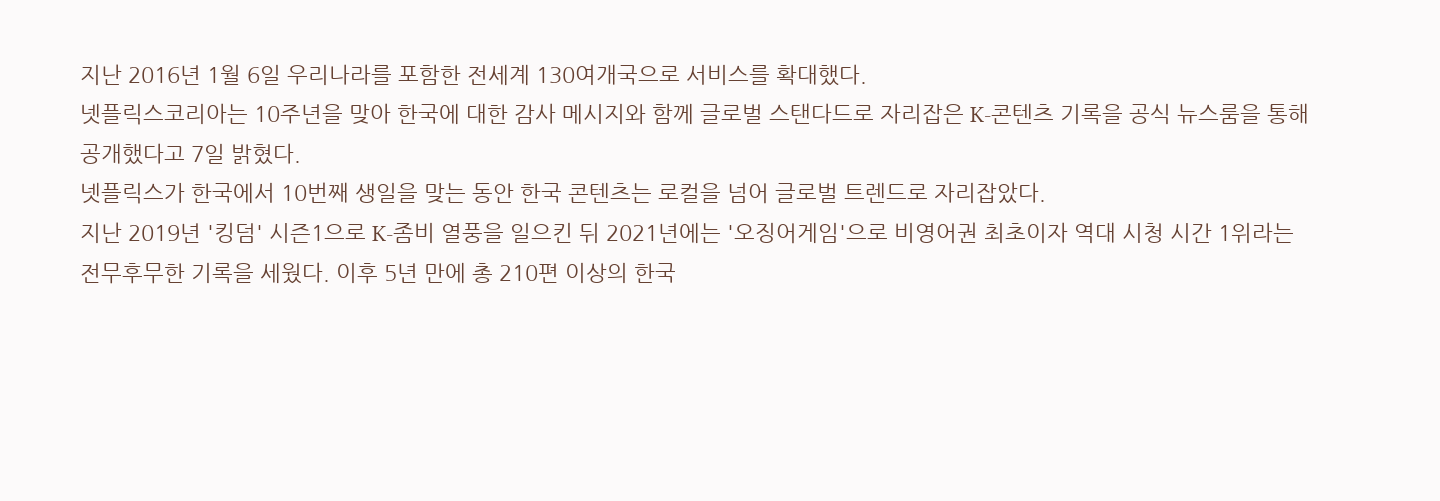지난 2016년 1월 6일 우리나라를 포함한 전세계 130여개국으로 서비스를 확대했다.
넷플릭스코리아는 10주년을 맞아 한국에 대한 감사 메시지와 함께 글로벌 스탠다드로 자리잡은 K-콘텐츠 기록을 공식 뉴스룸을 통해 공개했다고 7일 밝혔다.
넷플릭스가 한국에서 10번째 생일을 맞는 동안 한국 콘텐츠는 로컬을 넘어 글로벌 트렌드로 자리잡았다.
지난 2019년 '킹덤' 시즌1으로 K-좀비 열풍을 일으킨 뒤 2021년에는 '오징어게임'으로 비영어권 최초이자 역대 시청 시간 1위라는 전무후무한 기록을 세웠다. 이후 5년 만에 총 210편 이상의 한국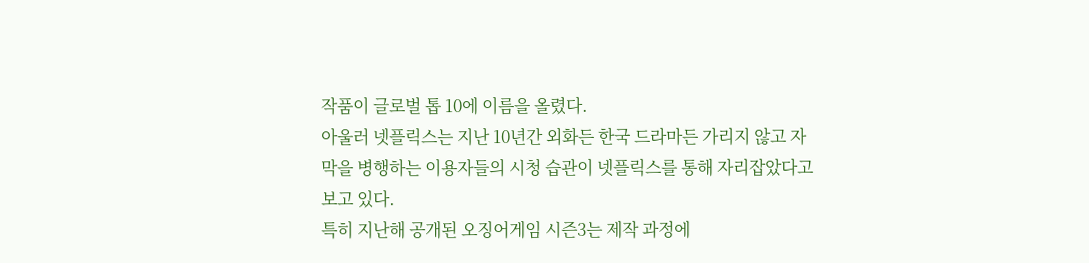작품이 글로벌 톱 10에 이름을 올렸다.
아울러 넷플릭스는 지난 10년간 외화든 한국 드라마든 가리지 않고 자막을 병행하는 이용자들의 시청 습관이 넷플릭스를 통해 자리잡았다고 보고 있다.
특히 지난해 공개된 오징어게임 시즌3는 제작 과정에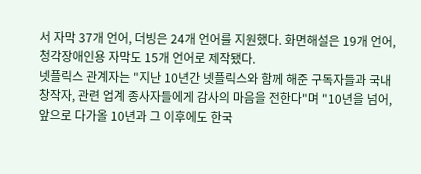서 자막 37개 언어, 더빙은 24개 언어를 지원했다. 화면해설은 19개 언어, 청각장애인용 자막도 15개 언어로 제작됐다.
넷플릭스 관계자는 "지난 10년간 넷플릭스와 함께 해준 구독자들과 국내 창작자, 관련 업계 종사자들에게 감사의 마음을 전한다"며 "10년을 넘어, 앞으로 다가올 10년과 그 이후에도 한국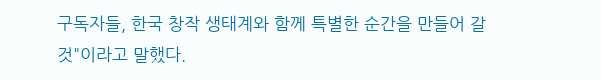구독자들, 한국 창작 생태계와 함께 특별한 순간을 만들어 갈 것"이라고 말했다.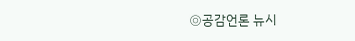◎공감언론 뉴시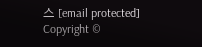스 [email protected]
Copyright ©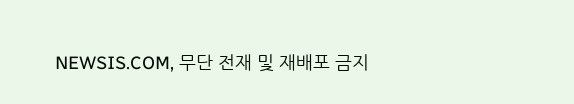NEWSIS.COM, 무단 전재 및 재배포 금지